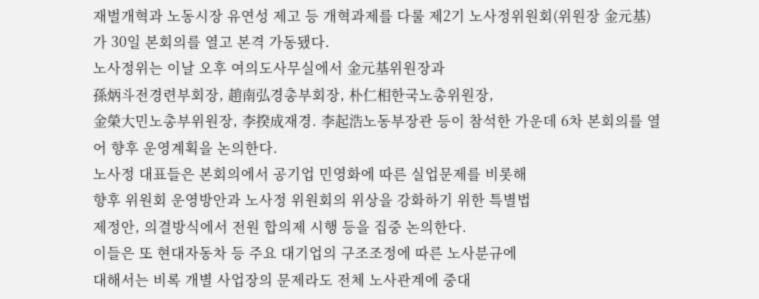재벌개혁과 노동시장 유연성 제고 등 개혁과제를 다룰 제2기 노사정위원회(위원장 金元基)가 30일 본회의를 열고 본격 가동됐다.
노사정위는 이날 오후 여의도사무실에서 金元基위원장과
孫炳斗전경련부회장, 趙南弘경총부회장, 朴仁相한국노총위원장,
金榮大민노총부위원장, 李揆成재경. 李起浩노동부장관 등이 참석한 가운데 6차 본회의를 열어 향후 운영계획을 논의한다.
노사정 대표들은 본회의에서 공기업 민영화에 따른 실업문제를 비롯해
향후 위원회 운영방안과 노사정 위원회의 위상을 강화하기 위한 특별법
제정안, 의결방식에서 전원 합의제 시행 등을 집중 논의한다.
이들은 또 현대자동차 등 주요 대기업의 구조조정에 따른 노사분규에
대해서는 비록 개별 사업장의 문제라도 전체 노사관계에 중대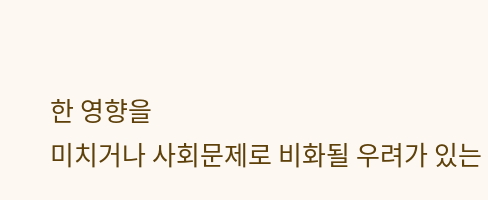한 영향을
미치거나 사회문제로 비화될 우려가 있는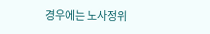경우에는 노사정위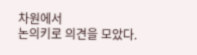차원에서
논의키로 의견을 모았다.